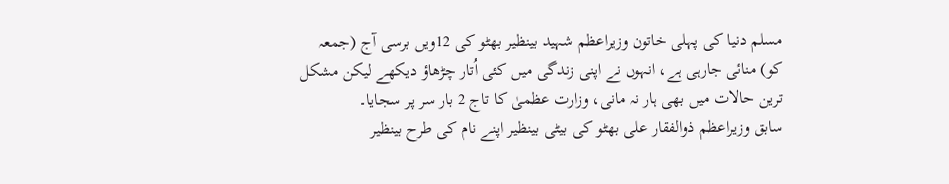مسلم دنیا کی پہلی خاتون وزیراعظم شہید بینظیر بھٹو کی 12ویں برسی آج (جمعہ کو) منائی جارہی ہے، انہوں نے اپنی زندگی میں کئی اُتار چڑھاؤ دیکھے ليکن مشکل ترین حالات میں بھی ہار نہ مانی، وزارت عظمیٰ کا تاج 2 بار سر پر سجایا۔
سابق وزیراعظم ذوالفقار علی بھٹو کی بیٹی بینظیر اپنے نام کی طرح بینظیر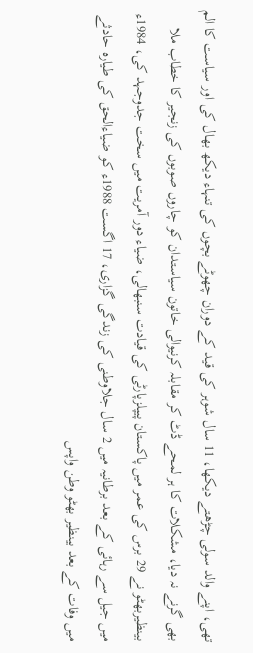تھی، اپنے والد سولی چڑھتے ديکھا، 11 سال شوہر کی قيد کے دوران چھوٹے بچوں کی تنہاء ديکھ بھال کی اور سياست کا الم بھی گرنے نہ ديا، مشکلات کا ہر لمحے ڈٹ کر مقابلہ کرنیوالی خاتون سیاستدان کو چاروں صوبوں کی زنجیر کا خطاب ملا
بینظیربھٹو نے 29 برس کی عمر میں پاکستان پیپلزپارٹی کی قیادت سنبھالی، ضیاء دور آمریت میں سخت جدوجہد کی، 1984ء میں جیل سے رہائی کے بعد برطانیہ ميں 2 سال جلاوطنی کی زندگی گزاری، 17 اگست 1988ء کو ضیاءالحق کی طیارہ حادثے میں وفات کے بعد بینظیر بھٹو وطن واپس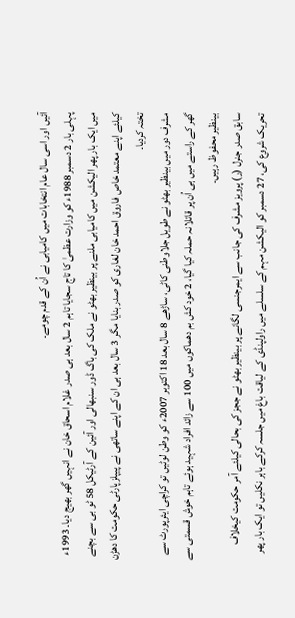آئيں اور اسی سال عام انتخابات میں کامیابی نے اُن کے قدم چومے۔
پہلی بار 2 دسمبر 1988ء کو وزارت عظمیٰ کا تاج سجايا تاہم 2 سال بعد ہی صدر غلام اسحاق خان نے انہیں گھر بھيج ديا۔ 1993ء ميں ایک بار پھر اليکشن ميں کاميابی ملنے پر بینظير بھٹو نے ملک کی باگ ڈور سنبھالی اور آئین کے آرٹیکل 58 ٹو بی سے بچنے کیلئے اپنے معتمد خاص فاروق احمد خان لغاری کو صدر بنایا مگر 3 سال بعد ہی ان کے اپنے ساتھی نے پیپلزپارٹی حکومت کا دھڑن تختہ کرديا۔
مشرف دور میں بینظیر بھٹو نے طویل جلاوطنی کاٹی، ساڑھے 8 سال بعد 18 اکتوبر 2007ء کو وطن لوٹيں تو کراچی ايئرپورٹ سے گھر کے راستے ميں ہی اُن پر قاتلانہ حملہ کيا گيا، 2 خود کش بم دھماکوں میں 100 سے زائد افراد شہید ہوئے تاہم خوش قسمتی سے بینظیر محفوظ رہیں۔
سابق صدر جنرل (ر) پرويز مشرف کی جانب سے ایمرجنسی لگانے پر بینظير بھٹو نے ججز کی بحالی کيلئے آمر حکومت کيخلاف تحریک شروع کی، 27 دسمبر کو الیکشن مہم کے سلسلے میں راولپنڈی کے لیاقت باغ میں جلسہ کرکے باہر نکلیں تو ایک بار پھر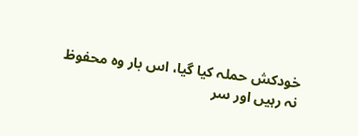خودکش حملہ کیا گیا، اس بار وہ محفوظ نہ رہیں اور سر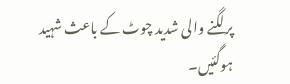پر لگنے والی شدید چوٹ کے باعث شہید ہوگئیں۔